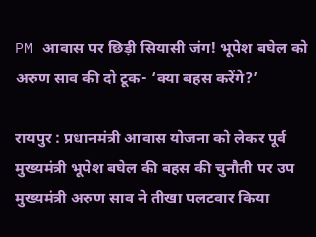PM आवास पर छिड़ी सियासी जंग! भूपेश बघेल को अरुण साव की दो टूक- ‘क्या बहस करेंगे?’

रायपुर : प्रधानमंत्री आवास योजना को लेकर पूर्व मुख्यमंत्री भूपेश बघेल की बहस की चुनौती पर उप मुख्यमंत्री अरुण साव ने तीखा पलटवार किया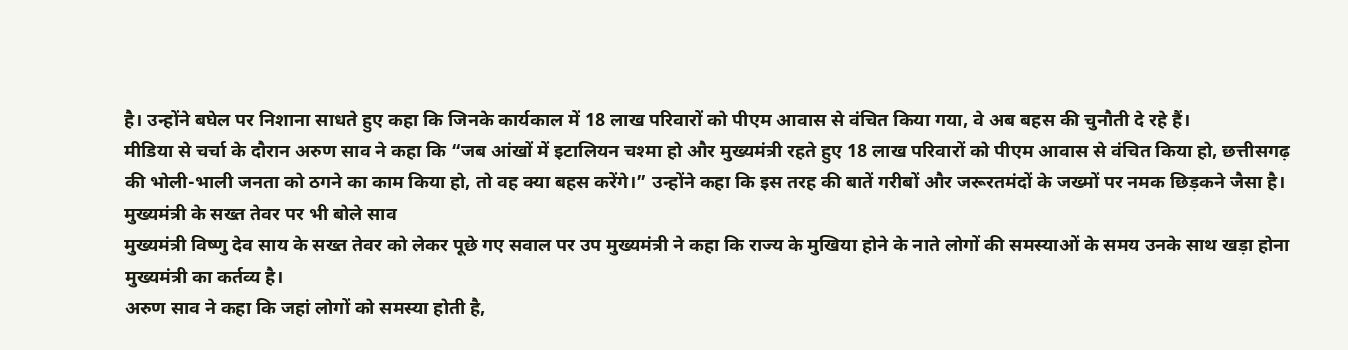है। उन्होंने बघेल पर निशाना साधते हुए कहा कि जिनके कार्यकाल में 18 लाख परिवारों को पीएम आवास से वंचित किया गया, वे अब बहस की चुनौती दे रहे हैं।
मीडिया से चर्चा के दौरान अरुण साव ने कहा कि “जब आंखों में इटालियन चश्मा हो और मुख्यमंत्री रहते हुए 18 लाख परिवारों को पीएम आवास से वंचित किया हो, छत्तीसगढ़ की भोली-भाली जनता को ठगने का काम किया हो, तो वह क्या बहस करेंगे।” उन्होंने कहा कि इस तरह की बातें गरीबों और जरूरतमंदों के जख्मों पर नमक छिड़कने जैसा है।
मुख्यमंत्री के सख्त तेवर पर भी बोले साव
मुख्यमंत्री विष्णु देव साय के सख्त तेवर को लेकर पूछे गए सवाल पर उप मुख्यमंत्री ने कहा कि राज्य के मुखिया होने के नाते लोगों की समस्याओं के समय उनके साथ खड़ा होना मुख्यमंत्री का कर्तव्य है।
अरुण साव ने कहा कि जहां लोगों को समस्या होती है,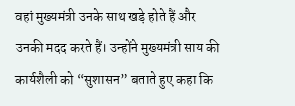वहां मुख्यमंत्री उनके साथ खड़े होते हैं और उनकी मदद करते हैं। उन्होंने मुख्यमंत्री साय की कार्यशैली को “सुशासन” बताते हुए कहा कि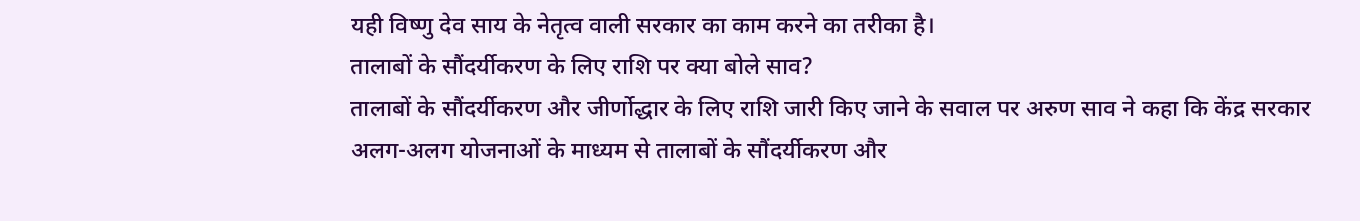यही विष्णु देव साय के नेतृत्व वाली सरकार का काम करने का तरीका है।
तालाबों के सौंदर्यीकरण के लिए राशि पर क्या बोले साव?
तालाबों के सौंदर्यीकरण और जीर्णोद्धार के लिए राशि जारी किए जाने के सवाल पर अरुण साव ने कहा कि केंद्र सरकार अलग-अलग योजनाओं के माध्यम से तालाबों के सौंदर्यीकरण और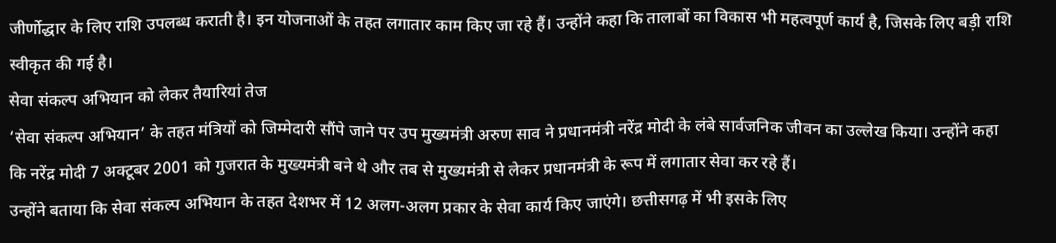जीर्णोद्धार के लिए राशि उपलब्ध कराती है। इन योजनाओं के तहत लगातार काम किए जा रहे हैं। उन्होंने कहा कि तालाबों का विकास भी महत्वपूर्ण कार्य है, जिसके लिए बड़ी राशि स्वीकृत की गई है।
सेवा संकल्प अभियान को लेकर तैयारियां तेज
‘सेवा संकल्प अभियान’ के तहत मंत्रियों को जिम्मेदारी सौंपे जाने पर उप मुख्यमंत्री अरुण साव ने प्रधानमंत्री नरेंद्र मोदी के लंबे सार्वजनिक जीवन का उल्लेख किया। उन्होंने कहा कि नरेंद्र मोदी 7 अक्टूबर 2001 को गुजरात के मुख्यमंत्री बने थे और तब से मुख्यमंत्री से लेकर प्रधानमंत्री के रूप में लगातार सेवा कर रहे हैं।
उन्होंने बताया कि सेवा संकल्प अभियान के तहत देशभर में 12 अलग-अलग प्रकार के सेवा कार्य किए जाएंगे। छत्तीसगढ़ में भी इसके लिए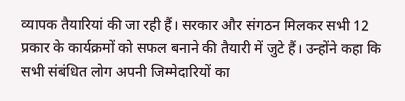व्यापक तैयारियां की जा रही हैं। सरकार और संगठन मिलकर सभी 12 प्रकार के कार्यक्रमों को सफल बनाने की तैयारी में जुटे हैं। उन्होंने कहा कि सभी संबंधित लोग अपनी जिम्मेदारियों का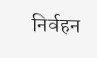निर्वहन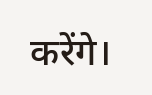करेंगे।